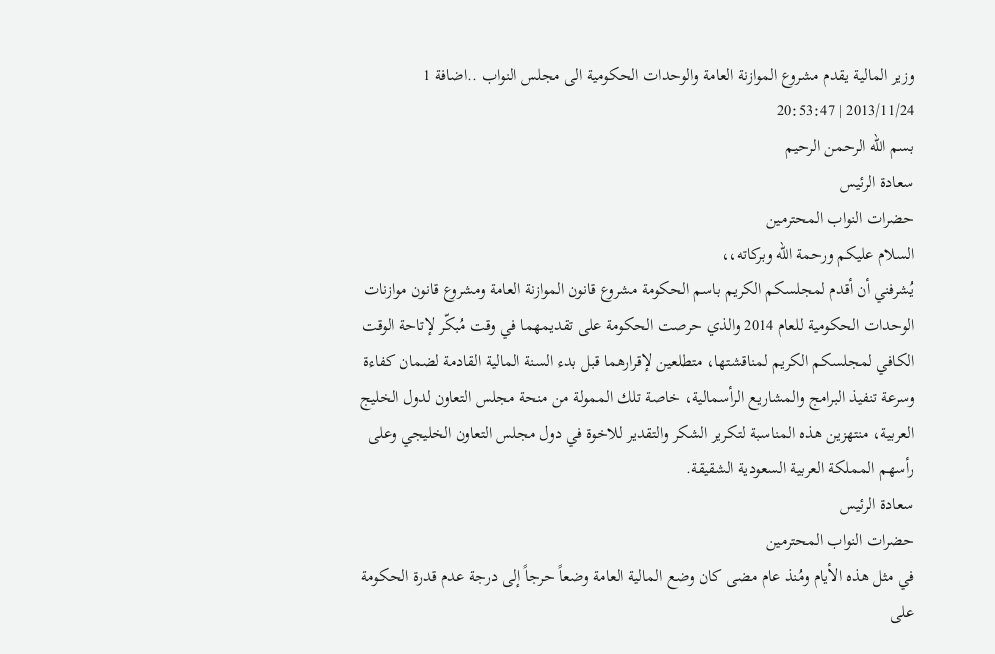وزير المالية يقدم مشروع الموازنة العامة والوحدات الحكومية الى مجلس النواب ..اضافة 1
2013/11/24 | 20:53:47
بسم الله الرحمن الرحيم
سعادة الرئيس
حضرات النواب المحترمين
السلام عليكم ورحمة الله وبركاته،،
يُشرفني أن أقدم لمجلسكم الكريم باسم الحكومة مشروع قانون الموازنة العامة ومشروع قانون موازنات الوحدات الحكومية للعام 2014 والذي حرصت الحكومة على تقديمهما في وقت مُبكّر لإتاحة الوقت الكافي لمجلسكم الكريم لمناقشتها، متطلعين لإقرارهما قبل بدء السنة المالية القادمة لضمان كفاءة وسرعة تنفيذ البرامج والمشاريع الرأسمالية، خاصة تلك الممولة من منحة مجلس التعاون لدول الخليج العربية، منتهزين هذه المناسبة لتكرير الشكر والتقدير للاخوة في دول مجلس التعاون الخليجي وعلى رأسهم المملكة العربية السعودية الشقيقة.
سعادة الرئيس
حضرات النواب المحترمين
في مثل هذه الأيام ومُنذ عام مضى كان وضع المالية العامة وضعاً حرجاً إلى درجة عدم قدرة الحكومة على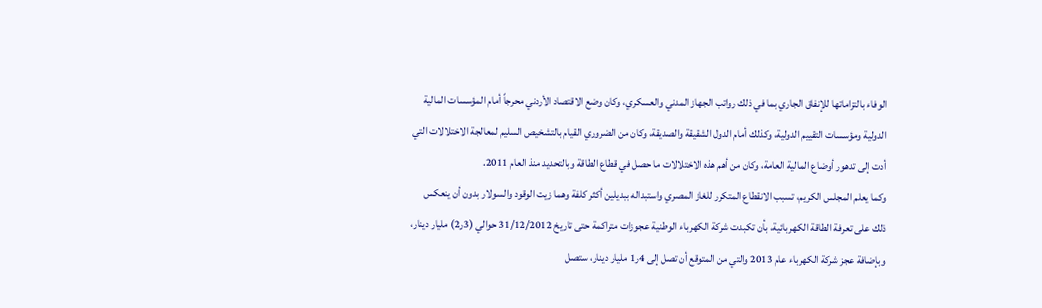الوفاء بالتزاماتها للإنفاق الجاري بما في ذلك رواتب الجهاز المدني والعسكري، وكان وضع الاقتصاد الأردني محرجاً أمام المؤسسات المالية الدولية ومؤسسات التقييم الدولية، وكذلك أمام الدول الشقيقة والصديقة، وكان من الضروري القيام بالتشخيص السليم لمعالجة الاختلالات التي أدت إلى تدهور أوضاع المالية العامة، وكان من أهم هذه الاختلالات ما حصل في قطاع الطاقة وبالتحديد منذ العام 2011.
وكما يعلم المجلس الكريم، تسبب الانقطاع المتكرر للغاز المصري واستبداله ببديلين أكثر كلفة وهما زيت الوقود والسولار بدون أن ينعكس ذلك على تعرفة الطاقة الكهربائية، بأن تكبدت شركة الكهرباء الوطنية عجوزات متراكمة حتى تاريخ 31/12/2012 حوالي (3ر2) مليار دينار، وبإضافة عجز شركة الكهرباء عام 2013 والتي من المتوقع أن تصل إلى 4ر1 مليار دينار، ستصل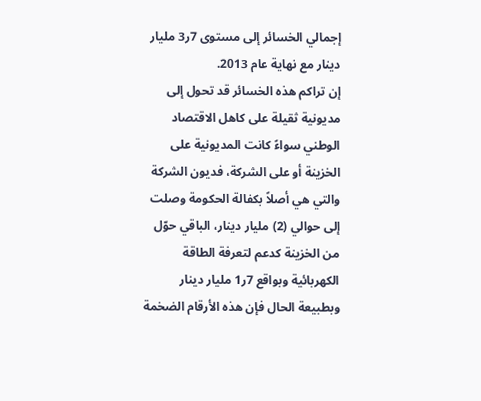إجمالي الخسائر إلى مستوى 7ر3 مليار دينار مع نهاية عام 2013.
إن تراكم هذه الخسائر قد تحول إلى مديونية ثقيلة على كاهل الاقتصاد الوطني سواءً كانت المديونية على الخزينة أو على الشركة، فديون الشركة والتي هي أصلاً بكفالة الحكومة وصلت إلى حوالي (2) مليار دينار، الباقي حوّل من الخزينة كدعم لتعرفة الطاقة الكهربائية وبواقع 7ر1 مليار دينار وبطبيعة الحال فإن هذه الأرقام الضخمة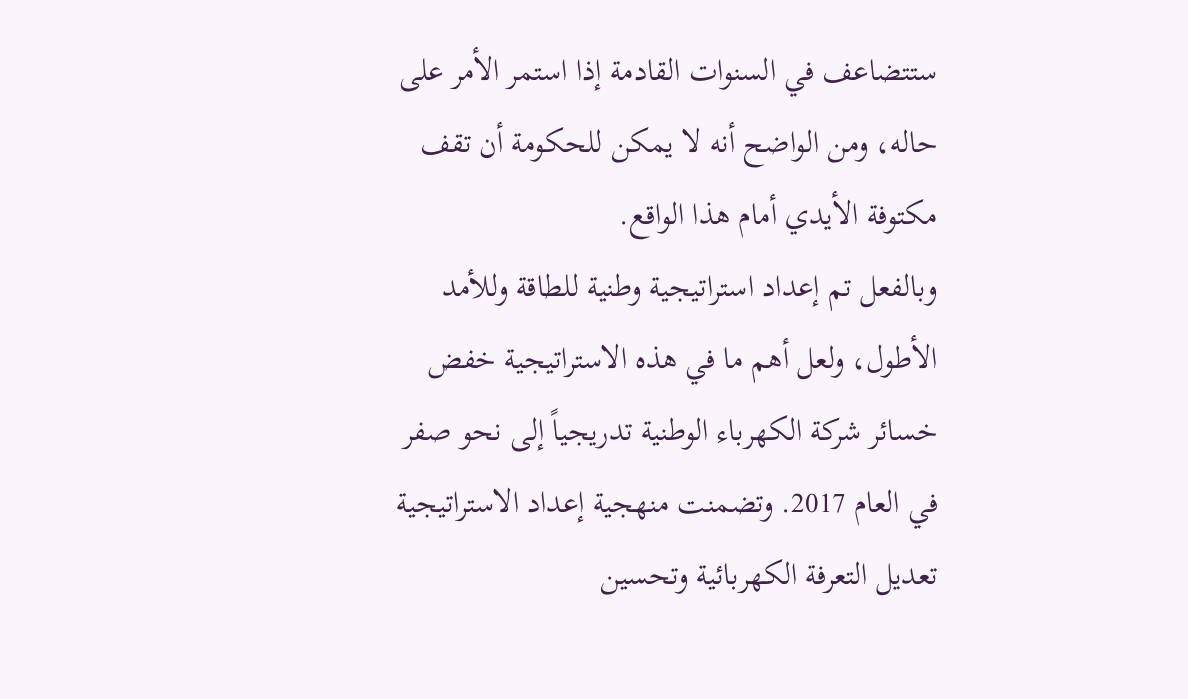ستتضاعف في السنوات القادمة إذا استمر الأمر على حاله، ومن الواضح أنه لا يمكن للحكومة أن تقف مكتوفة الأيدي أمام هذا الواقع.
وبالفعل تم إعداد استراتيجية وطنية للطاقة وللأمد الأطول، ولعل أهم ما في هذه الاستراتيجية خفض خسائر شركة الكهرباء الوطنية تدريجياً إلى نحو صفر في العام 2017. وتضمنت منهجية إعداد الاستراتيجية تعديل التعرفة الكهربائية وتحسين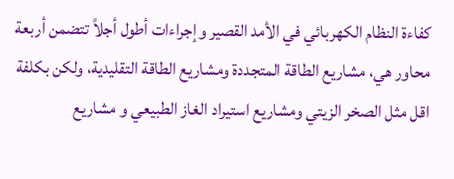كفاءة النظام الكهربائي في الأمد القصير وإجراءات أطول أجلاً تتضمن أربعة محاور هي، مشاريع الطاقة المتجددة ومشاريع الطاقة التقليدية، ولكن بكلفة اقل مثل الصخر الزيتي ومشاريع استيراد الغاز الطبيعي و مشاريع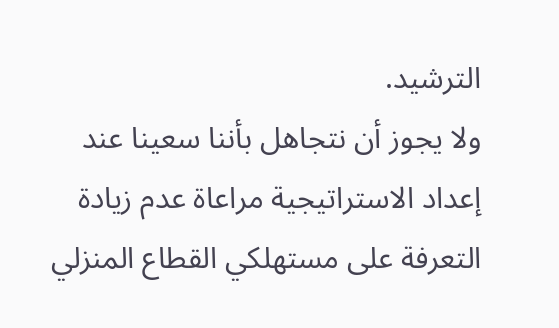الترشيد.
ولا يجوز أن نتجاهل بأننا سعينا عند إعداد الاستراتيجية مراعاة عدم زيادة التعرفة على مستهلكي القطاع المنزلي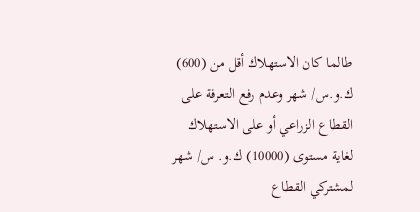طالما كان الاستهلاك أقل من (600) ك.و.س/ شهر وعدم رفع التعرفة على القطاع الزراعي أو على الاستهلاك لغاية مستوى (10000) ك.و. س/ شهر لمشتركي القطاع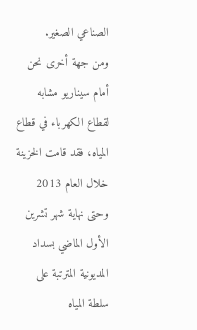الصناعي الصغير.
ومن جهة أخرى نحن أمام سيناريو مشابه لقطاع الكهرباء في قطاع المياه، فقد قامت الخزينة خلال العام 2013 وحتى نهاية شهر تشرين الأول الماضي بسداد المديونية المترتبة على سلطة المياه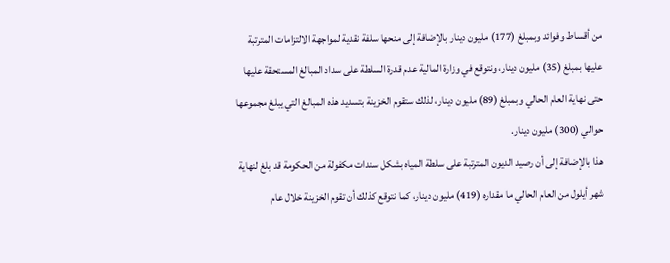من أقساط وفوائد وبمبلغ (177) مليون دينار بالإضافة إلى منحها سلفة نقدية لمواجهة الالتزامات المترتبة عليها بمبلغ (35) مليون دينار، ونتوقع في وزارة المالية عدم قدرة السلطة على سداد المبالغ المستحقة عليها حتى نهاية العام الحالي وبمبلغ (89) مليون دينار، لذلك ستقوم الخزينة بتسديد هذه المبالغ التي يبلغ مجموعها حوالي (300) مليون دينار.
هذا بالإضافة إلى أن رصيد الديون المترتبة على سلطة المياه بشكل سندات مكفولة من الحكومة قد بلغ لنهاية شهر أيلول من العام الحالي ما مقداره (419) مليون دينار، كما نتوقع كذلك أن تقوم الخزينة خلال عام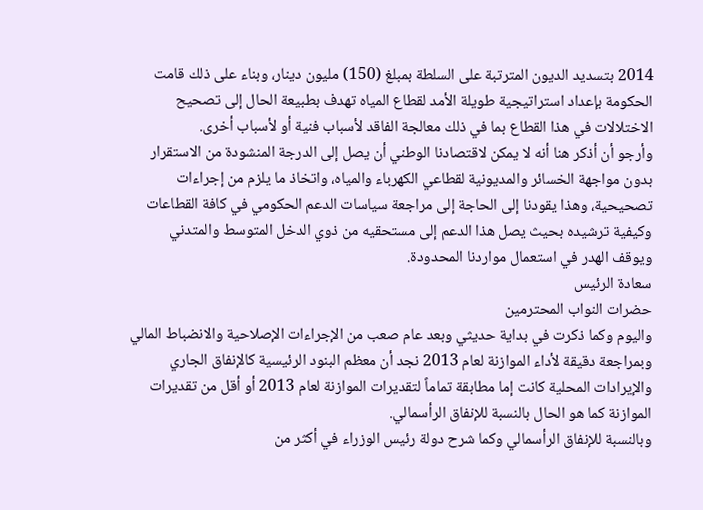2014 بتسديد الديون المترتبة على السلطة بمبلغ (150) مليون دينار، وبناء على ذلك قامت الحكومة بإعداد استراتيجية طويلة الأمد لقطاع المياه تهدف بطبيعة الحال إلى تصحيح الاختلالات في هذا القطاع بما في ذلك معالجة الفاقد لأسباب فنية أو لأسباب أخرى.
وأرجو أن أذكر هنا أنه لا يمكن لاقتصادنا الوطني أن يصل إلى الدرجة المنشودة من الاستقرار بدون مواجهة الخسائر والمديونية لقطاعي الكهرباء والمياه، واتخاذ ما يلزم من إجراءات تصحيحية، وهذا يقودنا إلى الحاجة إلى مراجعة سياسات الدعم الحكومي في كافة القطاعات وكيفية ترشيده بحيث يصل هذا الدعم إلى مستحقيه من ذوي الدخل المتوسط والمتدني ويوقف الهدر في استعمال مواردنا المحدودة.
سعادة الرئيس
حضرات النواب المحترمين
واليوم وكما ذكرت في بداية حديثي وبعد عام صعب من الإجراءات الإصلاحية والانضباط المالي وبمراجعة دقيقة لأداء الموازنة لعام 2013 نجد أن معظم البنود الرئيسية كالإنفاق الجاري والإيرادات المحلية كانت إما مطابقة تماماً لتقديرات الموازنة لعام 2013 أو أقل من تقديرات الموازنة كما هو الحال بالنسبة للإنفاق الرأسمالي.
وبالنسبة للإنفاق الرأسمالي وكما شرح دولة رئيس الوزراء في أكثر من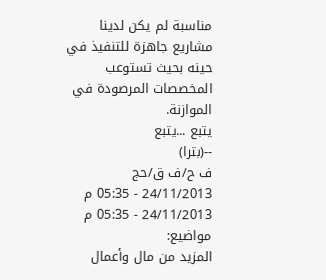مناسبة لم يكن لدينا مشاريع جاهزة للتنفيذ في حينه بحيث تستوعب المخصصات المرصودة في الموازنة.
يتبع ...يتبع
--(بترا)
ف ح/ف ق/حج
24/11/2013 - 05:35 م
24/11/2013 - 05:35 م
مواضيع:
المزيد من مال وأعمال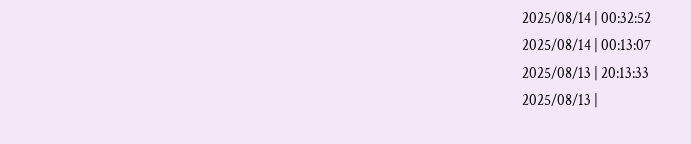2025/08/14 | 00:32:52
2025/08/14 | 00:13:07
2025/08/13 | 20:13:33
2025/08/13 |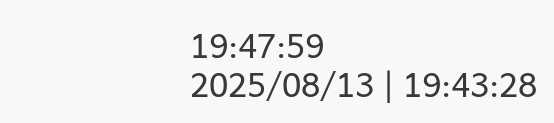19:47:59
2025/08/13 | 19:43:28